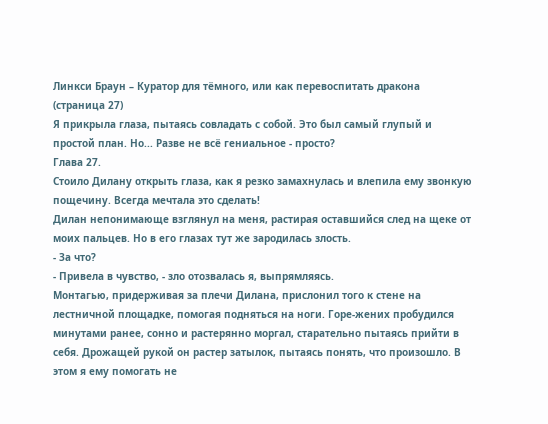Линкси Браун – Куратор для тёмного, или как перевоспитать дракона (страница 27)
Я прикрыла глаза, пытаясь совладать с собой. Это был самый глупый и простой план. Но... Разве не всё гениальное - просто?
Глава 27.
Стоило Дилану открыть глаза, как я резко замахнулась и влепила ему звонкую пощечину. Всегда мечтала это сделать!
Дилан непонимающе взглянул на меня, растирая оставшийся след на щеке от моих пальцев. Но в его глазах тут же зародилась злость.
- За что?
- Привела в чувство, - зло отозвалась я, выпрямляясь.
Монтагью, придерживая за плечи Дилана, прислонил того к стене на лестничной площадке, помогая подняться на ноги. Горе-жених пробудился минутами ранее, сонно и растерянно моргал, старательно пытаясь прийти в себя. Дрожащей рукой он растер затылок, пытаясь понять, что произошло. В этом я ему помогать не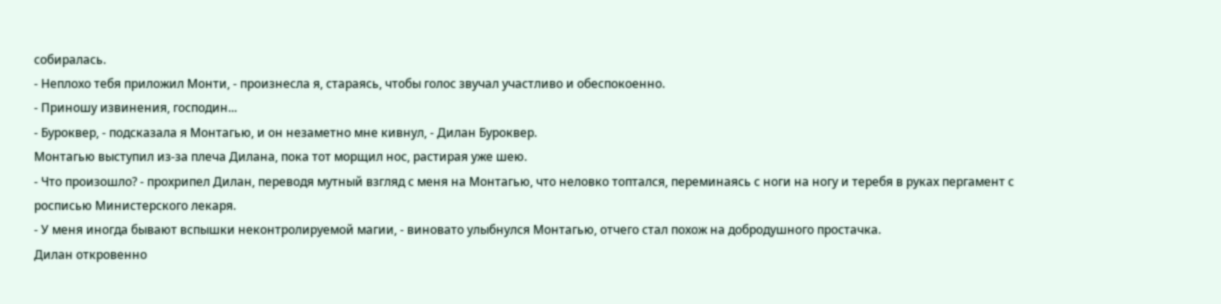собиралась.
- Неплохо тебя приложил Монти, - произнесла я, стараясь, чтобы голос звучал участливо и обеспокоенно.
- Приношу извинения, господин...
- Буроквер, - подсказала я Монтагью, и он незаметно мне кивнул, - Дилан Буроквер.
Монтагью выступил из-за плеча Дилана, пока тот морщил нос, растирая уже шею.
- Что произошло? - прохрипел Дилан, переводя мутный взгляд с меня на Монтагью, что неловко топтался, переминаясь с ноги на ногу и теребя в руках пергамент с росписью Министерского лекаря.
- У меня иногда бывают вспышки неконтролируемой магии, - виновато улыбнулся Монтагью, отчего стал похож на добродушного простачка.
Дилан откровенно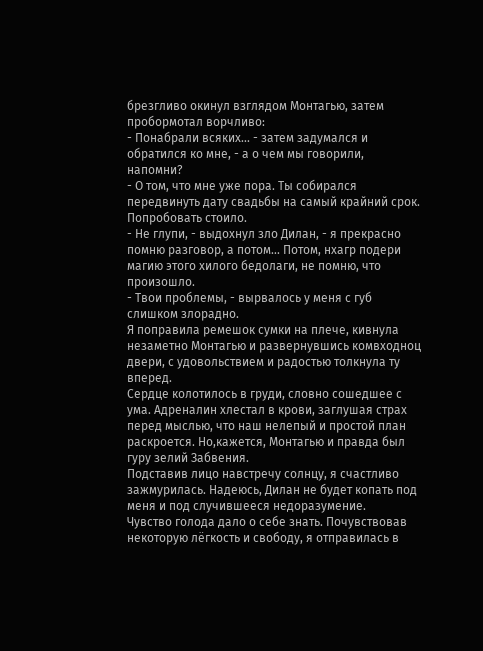брезгливо окинул взглядом Монтагью, затем пробормотал ворчливо:
- Понабрали всяких... - затем задумался и обратился ко мне, - а о чем мы говорили, напомни?
- О том, что мне уже пора. Ты собирался передвинуть дату свадьбы на самый крайний срок.
Попробовать стоило.
- Не глупи, - выдохнул зло Дилан, - я прекрасно помню разговор, а потом... Потом, нхагр подери магию этого хилого бедолаги, не помню, что произошло.
- Твои проблемы, - вырвалось у меня с губ слишком злорадно.
Я поправила ремешок сумки на плече, кивнула незаметно Монтагью и развернувшись комвходноц двери, с удовольствием и радостью толкнула ту вперед.
Сердце колотилось в груди, словно сошедшее с ума. Адреналин хлестал в крови, заглушая страх перед мыслью, что наш нелепый и простой план раскроется. Но,кажется, Монтагью и правда был гуру зелий Забвения.
Подставив лицо навстречу солнцу, я счастливо зажмурилась. Надеюсь, Дилан не будет копать под меня и под случившееся недоразумение.
Чувство голода дало о себе знать. Почувствовав некоторую лёгкость и свободу, я отправилась в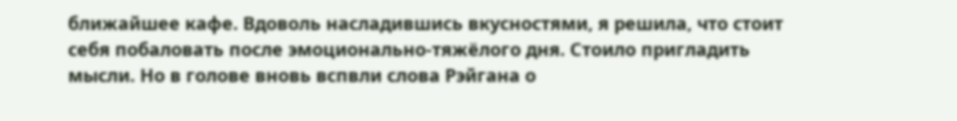ближайшее кафе. Вдоволь насладившись вкусностями, я решила, что стоит себя побаловать после эмоционально-тяжёлого дня. Стоило пригладить мысли. Но в голове вновь вспвли слова Рэйгана о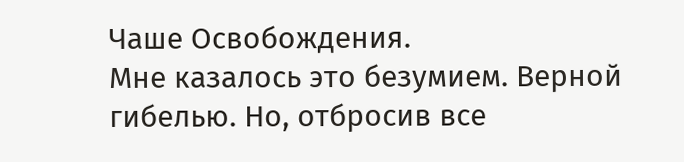Чаше Освобождения.
Мне казалось это безумием. Верной гибелью. Но, отбросив все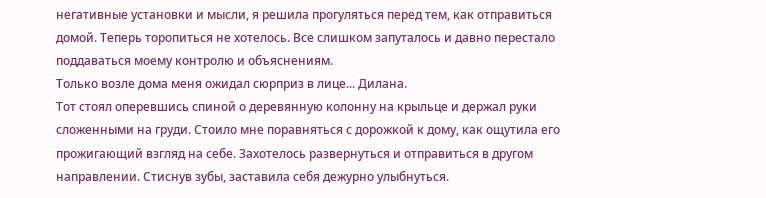негативные установки и мысли, я решила прогуляться перед тем, как отправиться домой. Теперь торопиться не хотелось. Все слишком запуталось и давно перестало поддаваться моему контролю и объяснениям.
Только возле дома меня ожидал сюрприз в лице... Дилана.
Тот стоял оперевшись спиной о деревянную колонну на крыльце и держал руки сложенными на груди. Стоило мне поравняться с дорожкой к дому, как ощутила его прожигающий взгляд на себе. Захотелось развернуться и отправиться в другом направлении. Стиснув зубы, заставила себя дежурно улыбнуться.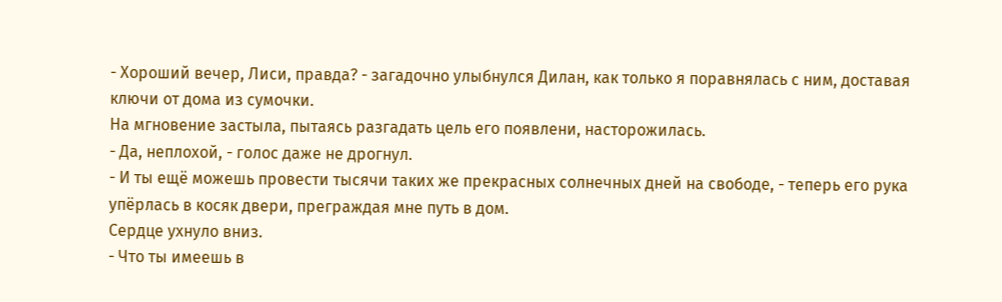- Хороший вечер, Лиси, правда? - загадочно улыбнулся Дилан, как только я поравнялась с ним, доставая ключи от дома из сумочки.
На мгновение застыла, пытаясь разгадать цель его появлени, насторожилась.
- Да, неплохой, - голос даже не дрогнул.
- И ты ещё можешь провести тысячи таких же прекрасных солнечных дней на свободе, - теперь его рука упёрлась в косяк двери, преграждая мне путь в дом.
Сердце ухнуло вниз.
- Что ты имеешь в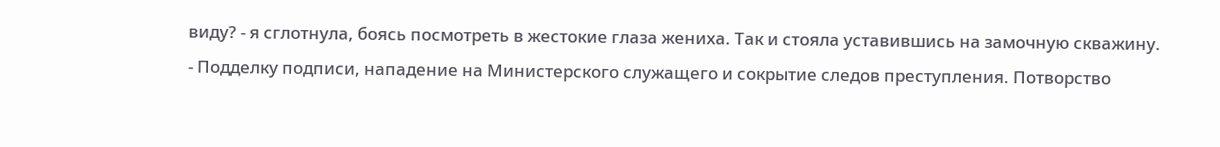виду? - я сглотнула, боясь посмотреть в жестокие глаза жениха. Так и стояла уставившись на замочную скважину.
- Подделку подписи, нападение на Министерского служащего и сокрытие следов преступления. Потворство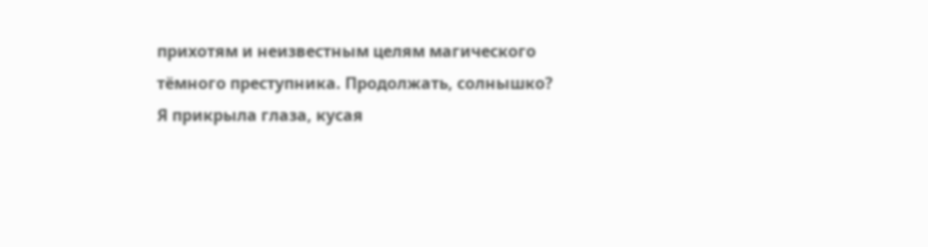прихотям и неизвестным целям магического тёмного преступника. Продолжать, солнышко?
Я прикрыла глаза, кусая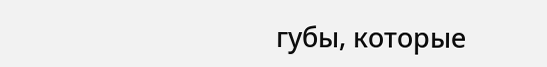губы, которые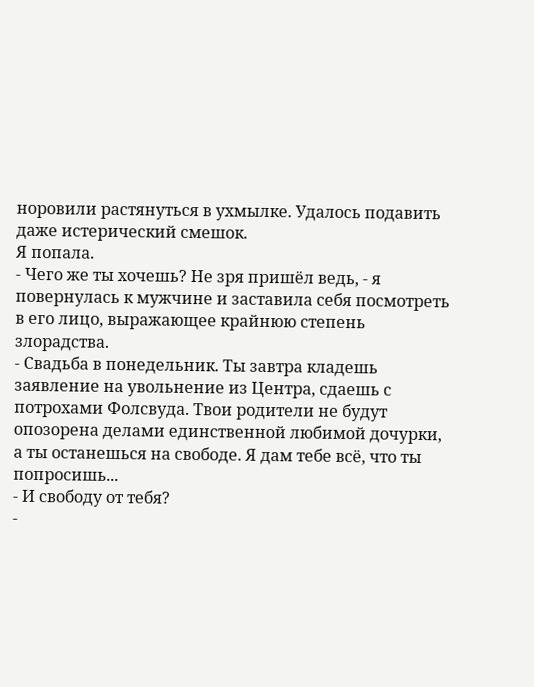норовили растянуться в ухмылке. Удалось подавить даже истерический смешок.
Я попала.
- Чего же ты хочешь? Не зря пришёл ведь, - я повернулась к мужчине и заставила себя посмотреть в его лицо, выражающее крайнюю степень злорадства.
- Свадьба в понедельник. Ты завтра кладешь заявление на увольнение из Центра, сдаешь с потрохами Фолсвуда. Твои родители не будут опозорена делами единственной любимой дочурки, а ты останешься на свободе. Я дам тебе всё, что ты попросишь...
- И свободу от тебя?
-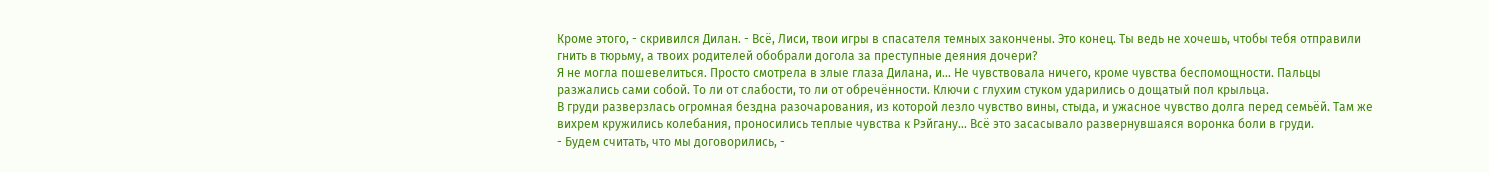Кроме этого, - скривился Дилан. - Всё, Лиси, твои игры в спасателя темных закончены. Это конец. Ты ведь не хочешь, чтобы тебя отправили гнить в тюрьму, а твоих родителей обобрали догола за преступные деяния дочери?
Я не могла пошевелиться. Просто смотрела в злые глаза Дилана, и... Не чувствовала ничего, кроме чувства беспомощности. Пальцы разжались сами собой. То ли от слабости, то ли от обречённости. Ключи с глухим стуком ударились о дощатый пол крыльца.
В груди разверзлась огромная бездна разочарования, из которой лезло чувство вины, стыда, и ужасное чувство долга перед семьёй. Там же вихрем кружились колебания, проносились теплые чувства к Рэйгану... Всё это засасывало развернувшаяся воронка боли в груди.
- Будем считать, что мы договорились, -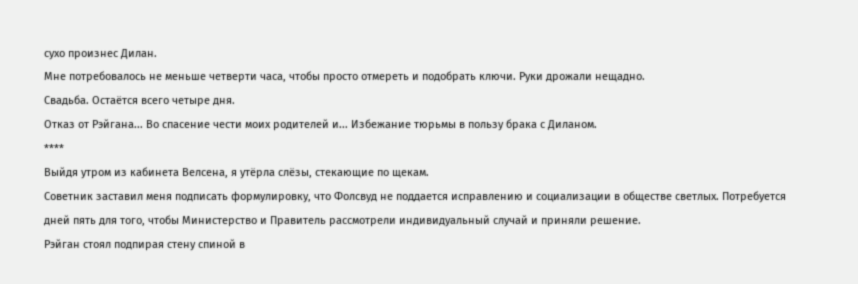сухо произнес Дилан.
Мне потребовалось не меньше четверти часа, чтобы просто отмереть и подобрать ключи. Руки дрожали нещадно.
Свадьба. Остаётся всего четыре дня.
Отказ от Рэйгана... Во спасение чести моих родителей и... Избежание тюрьмы в пользу брака с Диланом.
****
Выйдя утром из кабинета Велсена, я утёрла слёзы, стекающие по щекам.
Советник заставил меня подписать формулировку, что Фолсвуд не поддается исправлению и социализации в обществе светлых. Потребуется дней пять для того, чтобы Министерство и Правитель рассмотрели индивидуальный случай и приняли решение.
Рэйган стоял подпирая стену спиной в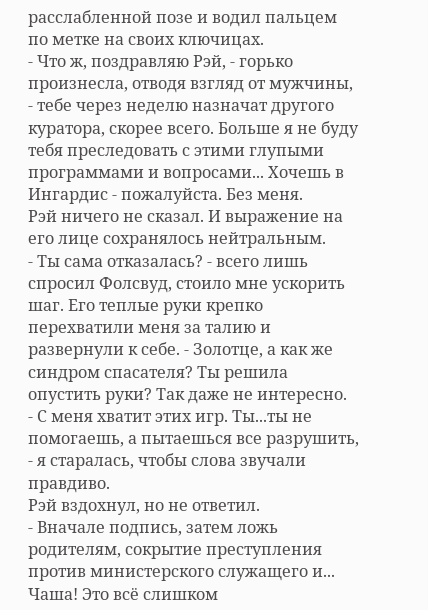расслабленной позе и водил пальцем по метке на своих ключицах.
- Что ж, поздравляю Рэй, - горько произнесла, отводя взгляд от мужчины, - тебе через неделю назначат другого куратора, скорее всего. Больше я не буду тебя преследовать с этими глупыми программами и вопросами... Хочешь в Ингардис - пожалуйста. Без меня.
Рэй ничего не сказал. И выражение на его лице сохранялось нейтральным.
- Ты сама отказалась? - всего лишь спросил Фолсвуд, стоило мне ускорить шаг. Его теплые руки крепко перехватили меня за талию и развернули к себе. - Золотце, а как же синдром спасателя? Ты решила опустить руки? Так даже не интересно.
- С меня хватит этих игр. Ты...ты не помогаешь, а пытаешься все разрушить, - я старалась, чтобы слова звучали правдиво.
Рэй вздохнул, но не ответил.
- Вначале подпись, затем ложь родителям, сокрытие преступления против министерского служащего и... Чаша! Это всё слишком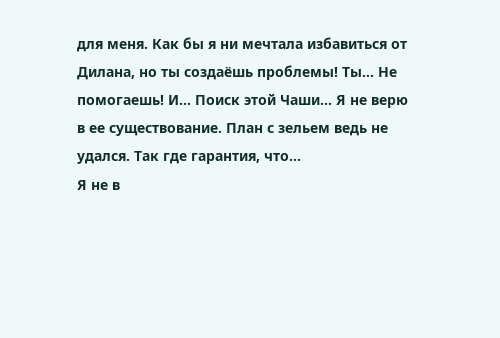для меня. Как бы я ни мечтала избавиться от Дилана, но ты создаёшь проблемы! Ты... Не помогаешь! И... Поиск этой Чаши... Я не верю в ее существование. План с зельем ведь не удался. Так где гарантия, что...
Я не в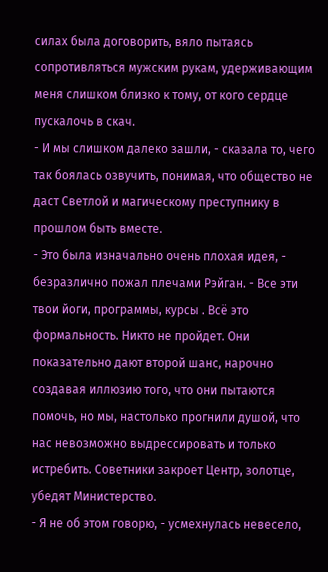силах была договорить, вяло пытаясь сопротивляться мужским рукам, удерживающим меня слишком близко к тому, от кого сердце пускалочь в скач.
- И мы слишком далеко зашли, - сказала то, чего так боялась озвучить, понимая, что общество не даст Светлой и магическому преступнику в прошлом быть вместе.
- Это была изначально очень плохая идея, - безразлично пожал плечами Рэйган. - Все эти твои йоги, программы, курсы . Всё это формальность. Никто не пройдет. Они показательно дают второй шанс, нарочно создавая иллюзию того, что они пытаются помочь, но мы, настолько прогнили душой, что нас невозможно выдрессировать и только истребить. Советники закроет Центр, золотце, убедят Министерство.
- Я не об этом говорю, - усмехнулась невесело,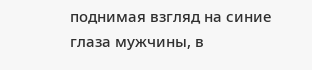поднимая взгляд на синие глаза мужчины, в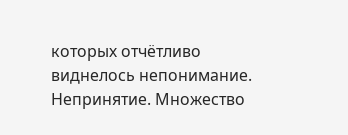которых отчётливо виднелось непонимание. Непринятие. Множество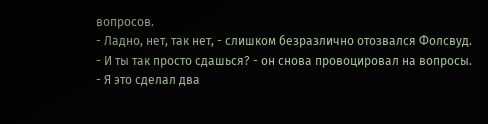вопросов.
- Ладно, нет, так нет, - слишком безразлично отозвался Фолсвуд.
- И ты так просто сдашься? - он снова провоцировал на вопросы.
- Я это сделал два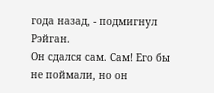года назад, - подмигнул Рэйган.
Он сдался сам. Сам! Его бы не поймали, но он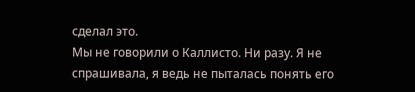сделал это.
Мы не говорили о Каллисто. Ни разу. Я не спрашивала, я ведь не пыталась понять его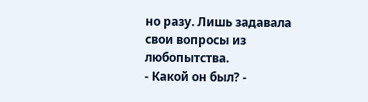но разу. Лишь задавала свои вопросы из любопытства.
- Какой он был? -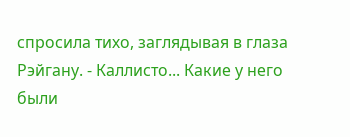спросила тихо, заглядывая в глаза Рэйгану. - Каллисто... Какие у него были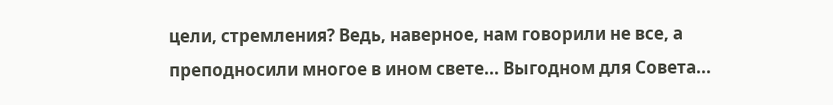цели, стремления? Ведь, наверное, нам говорили не все, а преподносили многое в ином свете... Выгодном для Совета...